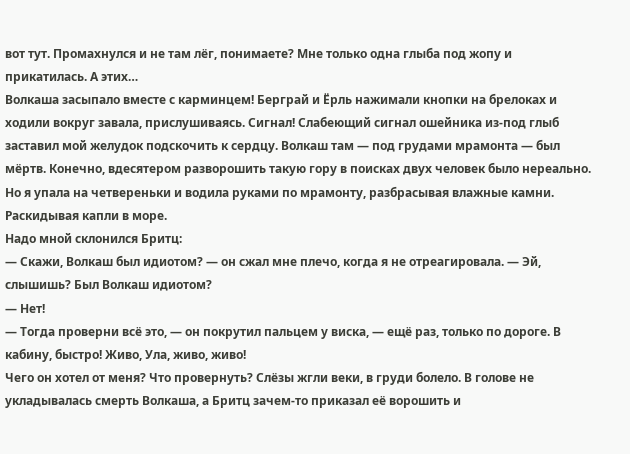вот тут. Промахнулся и не там лёг, понимаете? Мне только одна глыба под жопу и прикатилась. А этих…
Волкаша засыпало вместе с карминцем! Берграй и Ёрль нажимали кнопки на брелоках и ходили вокруг завала, прислушиваясь. Сигнал! Слабеющий сигнал ошейника из-под глыб заставил мой желудок подскочить к сердцу. Волкаш там — под грудами мрамонта — был мёртв. Конечно, вдесятером разворошить такую гору в поисках двух человек было нереально. Но я упала на четвереньки и водила руками по мрамонту, разбрасывая влажные камни. Раскидывая капли в море.
Надо мной склонился Бритц:
— Скажи, Волкаш был идиотом? — он сжал мне плечо, когда я не отреагировала. — Эй, слышишь? Был Волкаш идиотом?
— Нет!
— Тогда проверни всё это, — он покрутил пальцем у виска, — ещё раз, только по дороге. В кабину, быстро! Живо, Ула, живо, живо!
Чего он хотел от меня? Что провернуть? Слёзы жгли веки, в груди болело. В голове не укладывалась смерть Волкаша, а Бритц зачем-то приказал её ворошить и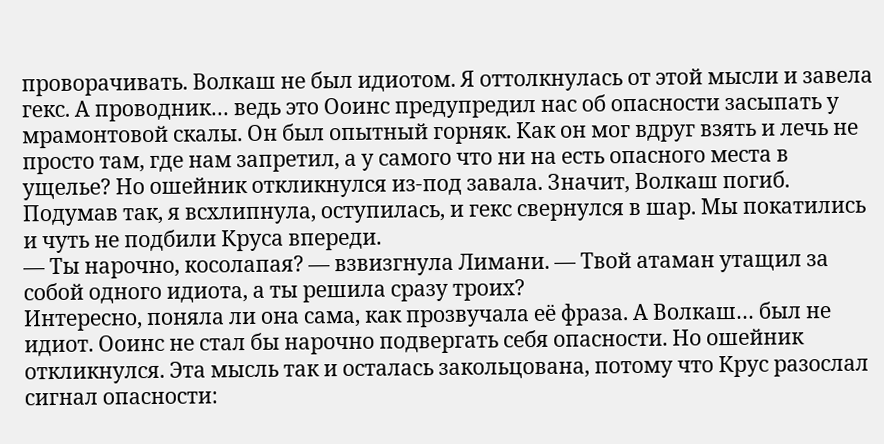проворачивать. Волкаш не был идиотом. Я оттолкнулась от этой мысли и завела гекс. А проводник… ведь это Ооинс предупредил нас об опасности засыпать у мрамонтовой скалы. Он был опытный горняк. Как он мог вдруг взять и лечь не просто там, где нам запретил, а у самого что ни на есть опасного места в ущелье? Но ошейник откликнулся из-под завала. Значит, Волкаш погиб.
Подумав так, я всхлипнула, оступилась, и гекс свернулся в шар. Мы покатились и чуть не подбили Круса впереди.
— Ты нарочно, косолапая? — взвизгнула Лимани. — Твой атаман утащил за собой одного идиота, а ты решила сразу троих?
Интересно, поняла ли она сама, как прозвучала её фраза. А Волкаш… был не идиот. Ооинс не стал бы нарочно подвергать себя опасности. Но ошейник откликнулся. Эта мысль так и осталась закольцована, потому что Крус разослал сигнал опасности: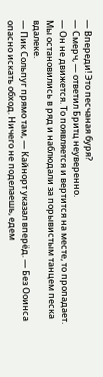— Впереди! Это песчаная буря?
— Смерч, — ответил Бритц неуверенно.
— Он не движется. То появляется и вертится на месте, то пропадает.
Мы остановились в ряд и наблюдали за порывистым танцем песка вдалеке.
— Пик Сольпуг прямо там, — Кайнорт указал вперёд. — Без Ооинса опасно искать обход. Ничего не поделаешь, едем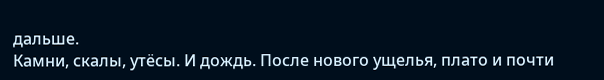дальше.
Камни, скалы, утёсы. И дождь. После нового ущелья, плато и почти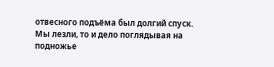отвесного подъёма был долгий спуск. Мы лезли, то и дело поглядывая на подножье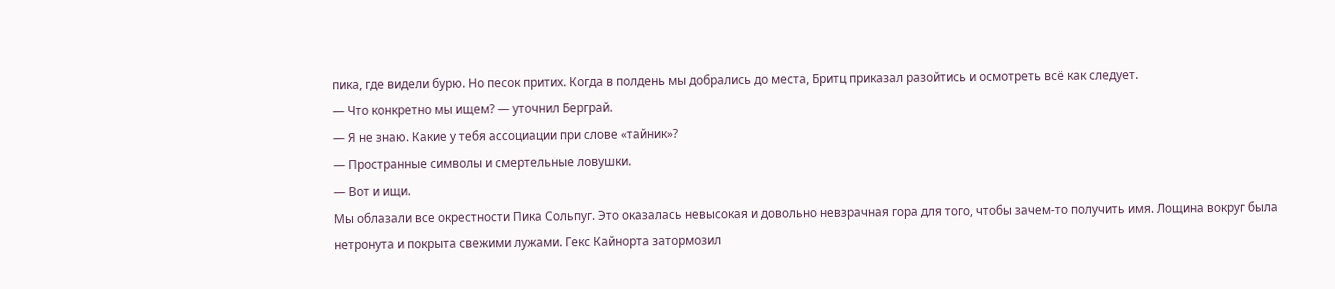пика, где видели бурю. Но песок притих. Когда в полдень мы добрались до места, Бритц приказал разойтись и осмотреть всё как следует.
— Что конкретно мы ищем? — уточнил Берграй.
— Я не знаю. Какие у тебя ассоциации при слове «тайник»?
— Пространные символы и смертельные ловушки.
— Вот и ищи.
Мы облазали все окрестности Пика Сольпуг. Это оказалась невысокая и довольно невзрачная гора для того, чтобы зачем-то получить имя. Лощина вокруг была нетронута и покрыта свежими лужами. Гекс Кайнорта затормозил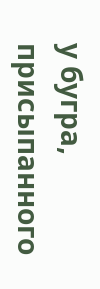у бугра, присыпанного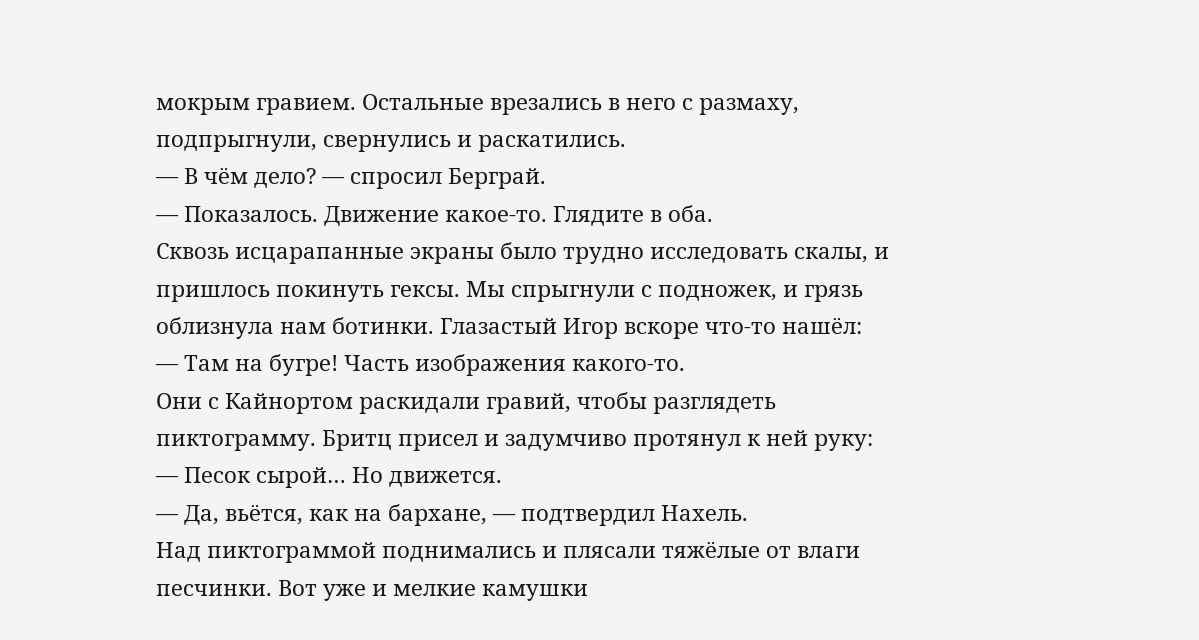мокрым гравием. Остальные врезались в него с размаху, подпрыгнули, свернулись и раскатились.
— В чём дело? — спросил Берграй.
— Показалось. Движение какое-то. Глядите в оба.
Сквозь исцарапанные экраны было трудно исследовать скалы, и пришлось покинуть гексы. Мы спрыгнули с подножек, и грязь облизнула нам ботинки. Глазастый Игор вскоре что-то нашёл:
— Там на бугре! Часть изображения какого-то.
Они с Кайнортом раскидали гравий, чтобы разглядеть пиктограмму. Бритц присел и задумчиво протянул к ней руку:
— Песок сырой… Но движется.
— Да, вьётся, как на бархане, — подтвердил Нахель.
Над пиктограммой поднимались и плясали тяжёлые от влаги песчинки. Вот уже и мелкие камушки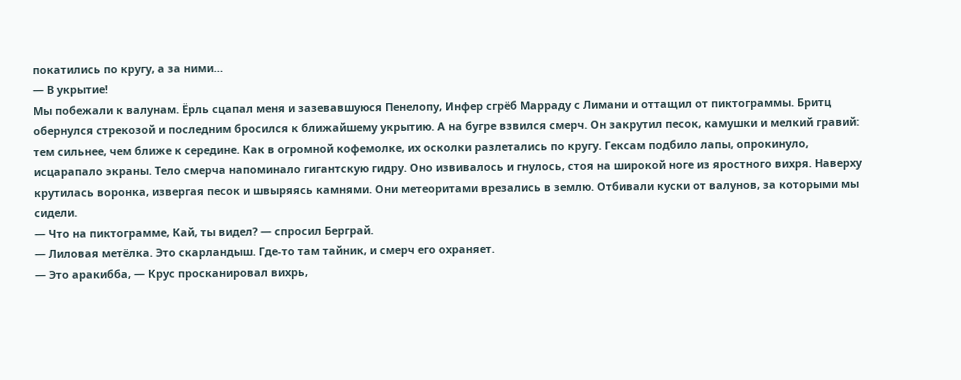покатились по кругу, а за ними…
— В укрытие!
Мы побежали к валунам. Ёрль сцапал меня и зазевавшуюся Пенелопу, Инфер сгрёб Марраду с Лимани и оттащил от пиктограммы. Бритц обернулся стрекозой и последним бросился к ближайшему укрытию. А на бугре взвился смерч. Он закрутил песок, камушки и мелкий гравий: тем сильнее, чем ближе к середине. Как в огромной кофемолке, их осколки разлетались по кругу. Гексам подбило лапы, опрокинуло, исцарапало экраны. Тело смерча напоминало гигантскую гидру. Оно извивалось и гнулось, стоя на широкой ноге из яростного вихря. Наверху крутилась воронка, извергая песок и швыряясь камнями. Они метеоритами врезались в землю. Отбивали куски от валунов, за которыми мы сидели.
— Что на пиктограмме, Кай, ты видел? — спросил Берграй.
— Лиловая метёлка. Это скарландыш. Где-то там тайник, и смерч его охраняет.
— Это аракибба, — Крус просканировал вихрь,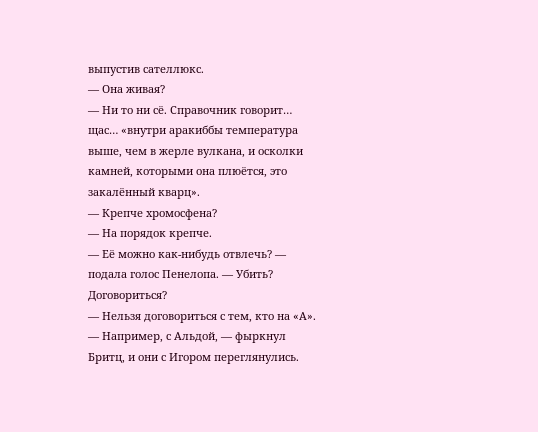выпустив сателлюкс.
— Она живая?
— Ни то ни сё. Справочник говорит… щас… «внутри аракиббы температура выше, чем в жерле вулкана, и осколки камней, которыми она плюётся, это закалённый кварц».
— Крепче хромосфена?
— На порядок крепче.
— Её можно как-нибудь отвлечь? — подала голос Пенелопа. — Убить? Договориться?
— Нельзя договориться с тем, кто на «А».
— Например, с Альдой, — фыркнул Бритц, и они с Игором переглянулись.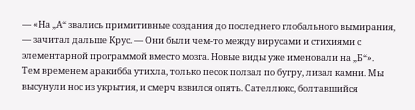— «На „А“ звались примитивные создания до последнего глобального вымирания, — зачитал дальше Крус. — Они были чем-то между вирусами и стихиями с элементарной программой вместо мозга. Новые виды уже именовали на „Б“».
Тем временем аракибба утихла, только песок ползал по бугру, лизал камни. Мы высунули нос из укрытия, и смерч взвился опять. Сателлюкс, болтавшийся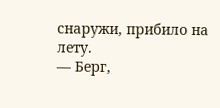снаружи, прибило на лету.
— Берг,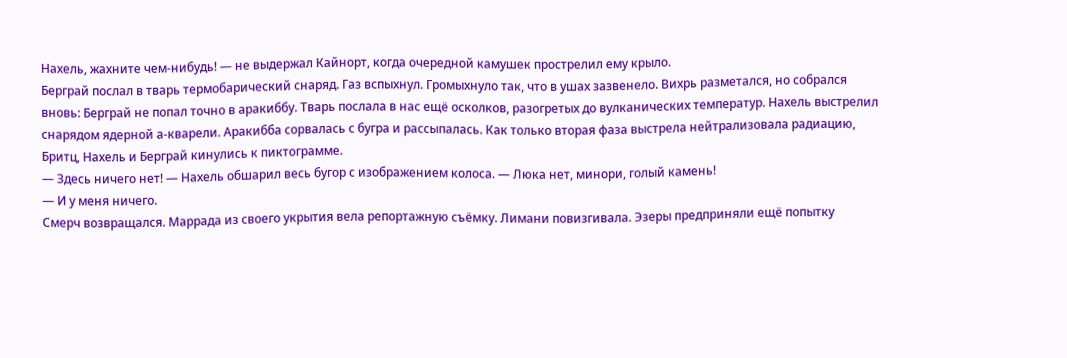Нахель, жахните чем-нибудь! — не выдержал Кайнорт, когда очередной камушек прострелил ему крыло.
Берграй послал в тварь термобарический снаряд. Газ вспыхнул. Громыхнуло так, что в ушах зазвенело. Вихрь разметался, но собрался вновь: Берграй не попал точно в аракиббу. Тварь послала в нас ещё осколков, разогретых до вулканических температур. Нахель выстрелил снарядом ядерной а-кварели. Аракибба сорвалась с бугра и рассыпалась. Как только вторая фаза выстрела нейтрализовала радиацию, Бритц, Нахель и Берграй кинулись к пиктограмме.
— Здесь ничего нет! — Нахель обшарил весь бугор с изображением колоса. — Люка нет, минори, голый камень!
— И у меня ничего.
Смерч возвращался. Маррада из своего укрытия вела репортажную съёмку. Лимани повизгивала. Эзеры предприняли ещё попытку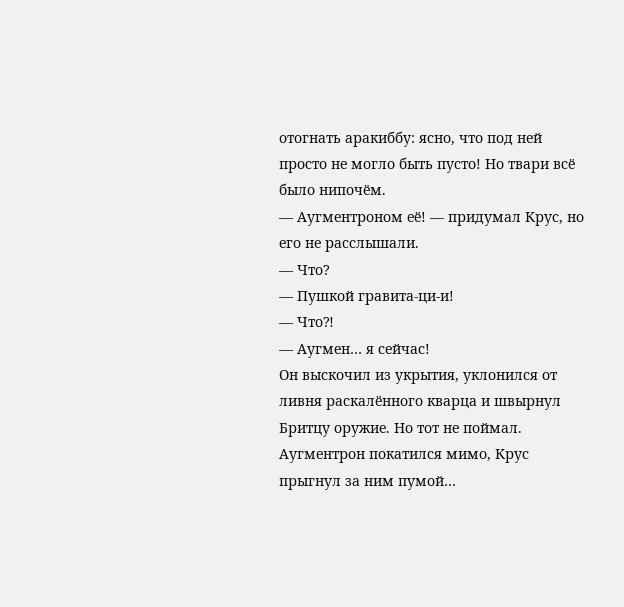отогнать аракиббу: ясно, что под ней просто не могло быть пусто! Но твари всё было нипочём.
— Аугментроном её! — придумал Крус, но его не расслышали.
— Что?
— Пушкой гравита-ци-и!
— Что⁈
— Аугмен… я сейчас!
Он выскочил из укрытия, уклонился от ливня раскалённого кварца и швырнул Бритцу оружие. Но тот не поймал. Аугментрон покатился мимо, Крус прыгнул за ним пумой…